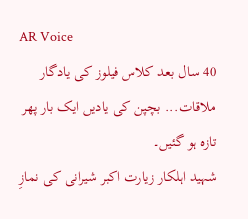AR Voice
40 سال بعد کلاس فیلوز کی یادگار ملاقات... بچپن کی یادیں ایک بار پھر تازہ ہو گئیں۔
شہید اہلکار زیارت اکبر شیرانی کی نمازِ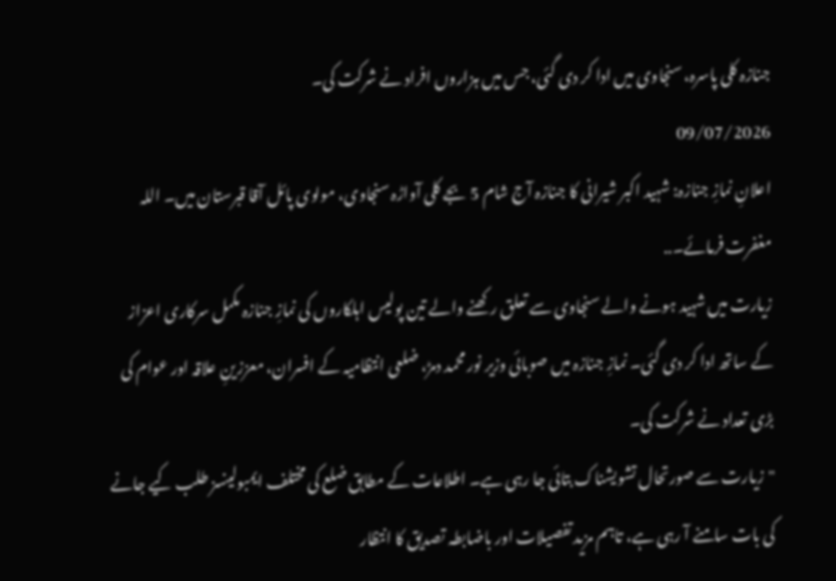جنازہ کلی پاسرہ، سنجاوی میں ادا کر دی گئی، جس میں ہزاروں افراد نے شرکت کی۔
09/07/2026
اعلانِ نمازِ جنازہ: شہید اکبر شیرانی کا جنازہ آج شام 5 بجے کلی آواڑہ سنجاوی، مولوی پائل آقا قبرستان میں۔ اللہ مغفرت فرمائے۔..
زیارت میں شہید ہونے والے سنجاوی سے تعلق رکھنے والے تین پولیس اہلکاروں کی نمازِ جنازہ مکمل سرکاری اعزاز کے ساتھ ادا کر دی گئی۔ نمازِ جنازہ میں صوبائی وزیر نور محمد دمڑ، ضلعی انتظامیہ کے افسران، معززینِ علاقہ اور عوام کی بڑی تعداد نے شرکت کی۔
"زیارت سے صورتحال تشویشناک بتائی جا رہی ہے۔ اطلاعات کے مطابق ضلع کی مختلف ایمبولینسز طلب کیے جانے کی بات سامنے آ رہی ہے، تاہم مزید تفصیلات اور باضابطہ تصدیق کا انتظار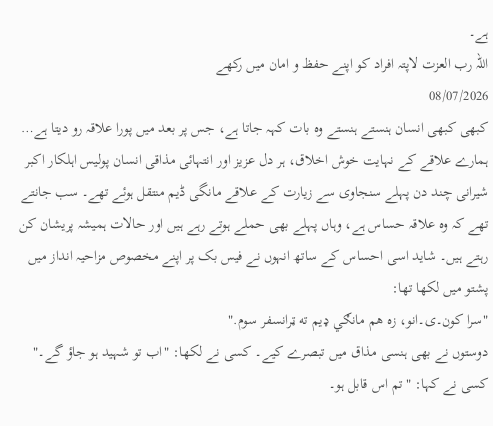ہے۔
اللہ رب العزت لاپتہ افراد کو اپنے حفظ و امان میں رکھے
08/07/2026
کبھی کبھی انسان ہنستے ہنستے وہ بات کہہ جاتا ہے، جس پر بعد میں پورا علاقہ رو دیتا ہے…
ہمارے علاقے کے نہایت خوش اخلاق، ہر دل عزیز اور انتہائی مذاقی انسان پولیس اہلکار اکبر شیرانی چند دن پہلے سنجاوی سے زیارت کے علاقے مانگی ڈیم منتقل ہوئے تھے۔ سب جانتے تھے کہ وہ علاقہ حساس ہے، وہاں پہلے بھی حملے ہوتے رہے ہیں اور حالات ہمیشہ پریشان کن رہتے ہیں۔ شاید اسی احساس کے ساتھ انہوں نے فیس بک پر اپنے مخصوص مزاحیہ انداز میں پشتو میں لکھا تھا:
"سرا کون۔ی۔انو، زه هم مانګي ډیم ته ټرانسفر سوم."
دوستوں نے بھی ہنسی مذاق میں تبصرے کیے۔ کسی نے لکھا: "اب تو شہید ہو جاؤ گے۔" کسی نے کہا: "تم اس قابل ہو۔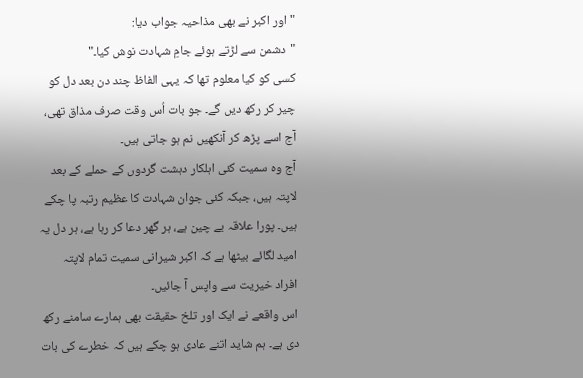" اور اکبر نے بھی مذاحیہ جواب دیا:
"دشمن سے لڑتے ہوئے جامِ شہادت نوش کیا۔"
کسی کو کیا معلوم تھا کہ یہی الفاظ چند دن بعد دل کو چیر کر رکھ دیں گے۔ جو بات اُس وقت صرف مذاق تھی، آج اسے پڑھ کر آنکھیں نم ہو جاتی ہیں۔
آج وہ سمیت کئی اہلکار دہشت گردوں کے حملے کے بعد لاپتہ ہیں، جبکہ کئی جوان شہادت کا عظیم رتبہ پا چکے ہیں۔ پورا علاقہ بے چین ہے، ہر گھر دعا کر رہا ہے، ہر دل یہ امید لگائے بیٹھا ہے کہ اکبر شیرانی سمیت تمام لاپتہ افراد خیریت سے واپس آ جائیں۔
اس واقعے نے ایک اور تلخ حقیقت بھی ہمارے سامنے رکھ دی ہے۔ ہم شاید اتنے عادی ہو چکے ہیں کہ خطرے کی بات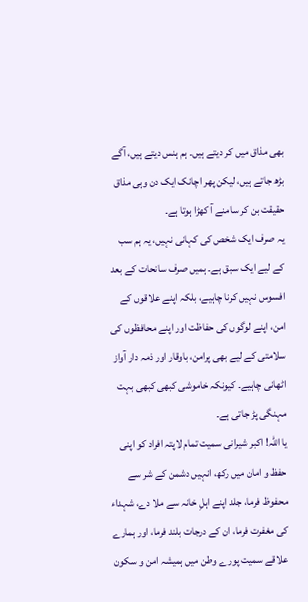بھی مذاق میں کر دیتے ہیں۔ ہم ہنس دیتے ہیں، آگے بڑھ جاتے ہیں، لیکن پھر اچانک ایک دن وہی مذاق حقیقت بن کر سامنے آ کھڑا ہوتا ہے۔
یہ صرف ایک شخص کی کہانی نہیں، یہ ہم سب کے لیے ایک سبق ہے۔ ہمیں صرف سانحات کے بعد افسوس نہیں کرنا چاہیے، بلکہ اپنے علاقوں کے امن، اپنے لوگوں کی حفاظت اور اپنے محافظوں کی سلامتی کے لیے بھی پرامن، باوقار اور ذمہ دار آواز اٹھانی چاہیے۔ کیونکہ خاموشی کبھی کبھی بہت مہنگی پڑ جاتی ہے۔
یا اللہ! اکبر شیرانی سمیت تمام لاپتہ افراد کو اپنی حفظ و امان میں رکھ، انہیں دشمن کے شر سے محفوظ فرما، جلد اپنے اہلِ خانہ سے ملا دے، شہداء کی مغفرت فرما، ان کے درجات بلند فرما، اور ہمارے علاقے سمیت پورے وطن میں ہمیشہ امن و سکون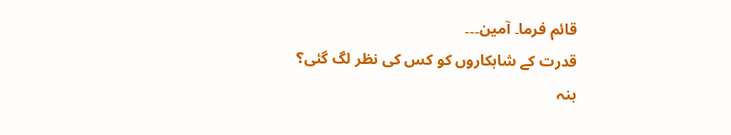قائم فرما۔ آمین۔۔۔
قدرت کے شاہکاروں کو کس کی نظر لگ گئی؟
ہنہ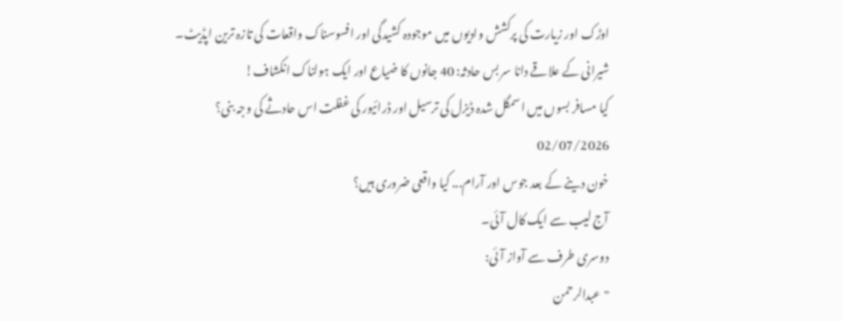اوڑک اور زیارت کی پرکشش وادیوں میں موجودہ کشیدگی اور افسوسناک واقعات کی تازہ ترین اپڈیٹ۔
شیرانی کے علاقے دانا سر بس حادثہ: 40 جانوں کا ضیاع اور ایک ہولناک انکشاف!
کیا مسافر بسوں میں اسمگل شدہ ڈیزل کی ترسیل اور ڈرائیور کی غفلت اس حادثے کی وجہ بنی؟
02/07/2026
خون دینے کے بعد جوس اور آرام... کیا واقعی ضروری ہیں؟
آج لیب سے ایک کال آئی۔
دوسری طرف سے آواز آئی:
"عبدالرحمن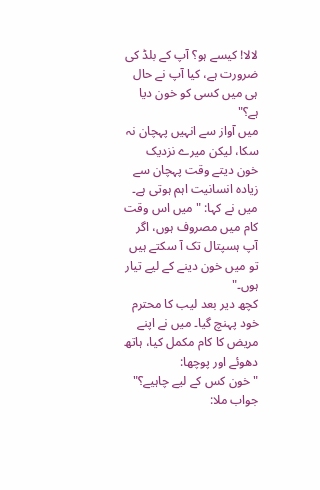لالا! کیسے ہو؟ آپ کے بلڈ کی ضرورت ہے، کیا آپ نے حال ہی میں کسی کو خون دیا ہے؟"
میں آواز سے انہیں پہچان نہ سکا، لیکن میرے نزدیک خون دیتے وقت پہچان سے زیادہ انسانیت اہم ہوتی ہے۔ میں نے کہا: "میں اس وقت کام میں مصروف ہوں، اگر آپ ہسپتال تک آ سکتے ہیں تو میں خون دینے کے لیے تیار ہوں۔"
کچھ دیر بعد لیب کا محترم خود پہنچ گیا۔ میں نے اپنے مریض کا کام مکمل کیا، ہاتھ دھوئے اور پوچھا:
"خون کس کے لیے چاہیے؟"
جواب ملا: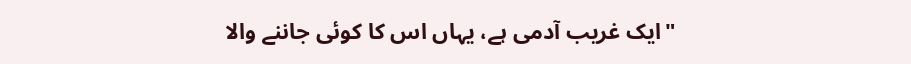"ایک غریب آدمی ہے، یہاں اس کا کوئی جاننے والا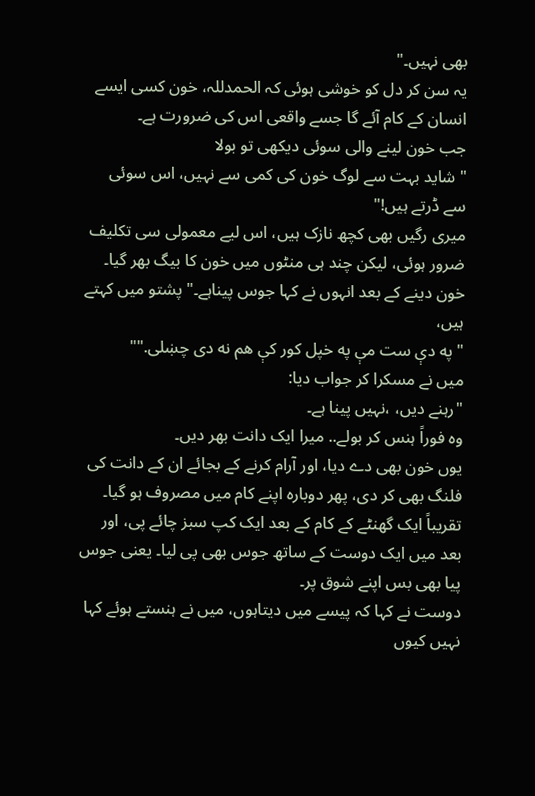بھی نہیں۔"
یہ سن کر دل کو خوشی ہوئی کہ الحمدللہ، خون کسی ایسے انسان کے کام آئے گا جسے واقعی اس کی ضرورت ہے۔
جب خون لینے والی سوئی دیکھی تو بولا
"شاید بہت سے لوگ خون کی کمی سے نہیں، اس سوئی سے ڈرتے ہیں!"
میری رگیں بھی کچھ نازک ہیں، اس لیے معمولی سی تکلیف ضرور ہوئی، لیکن چند ہی منٹوں میں خون کا بیگ بھر گیا۔
خون دینے کے بعد انہوں نے کہا جوس پیناہے۔" پشتو میں کہتے ہیں،
" په دې ست مې په خپل کور کې هم نه دی چښلی.""
میں نے مسکرا کر جواب دیا:
"رہنے دیں، ،نہیں پینا ہے۔
وہ فوراً ہنس کر بولے.. میرا ایک دانت بھر دیں۔
یوں خون بھی دے دیا، اور آرام کرنے کے بجائے ان کے دانت کی فلنگ بھی کر دی، پھر دوبارہ اپنے کام میں مصروف ہو گیا۔
تقریباً ایک گھنٹے کے کام کے بعد ایک کپ سبز چائے پی، اور بعد میں ایک دوست کے ساتھ جوس بھی پی لیا۔ یعنی جوس پیا بھی بس اپنے شوق پر۔
دوست نے کہا کہ پیسے میں دیتاہوں، میں نے ہنستے ہوئے کہا نہیں کیوں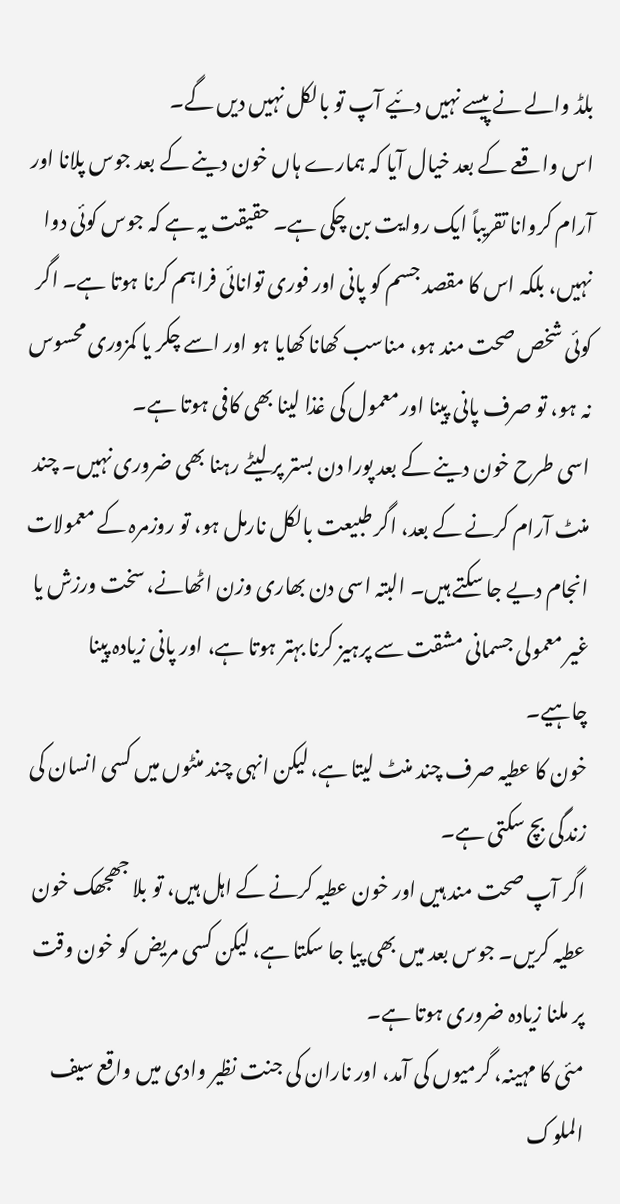بلڈ والے نے پیسے نہیں دئیے آپ تو بالکل نہیں دیں گے۔
اس واقعے کے بعد خیال آیا کہ ہمارے ہاں خون دینے کے بعد جوس پلانا اور آرام کروانا تقریباً ایک روایت بن چکی ہے۔ حقیقت یہ ہے کہ جوس کوئی دوا نہیں، بلکہ اس کا مقصد جسم کو پانی اور فوری توانائی فراہم کرنا ہوتا ہے۔ اگر کوئی شخص صحت مند ہو، مناسب کھانا کھایا ہو اور اسے چکر یا کمزوری محسوس نہ ہو، تو صرف پانی پینا اور معمول کی غذا لینا بھی کافی ہوتا ہے۔
اسی طرح خون دینے کے بعد پورا دن بستر پر لیٹے رہنا بھی ضروری نہیں۔ چند منٹ آرام کرنے کے بعد، اگر طبیعت بالکل نارمل ہو، تو روزمرہ کے معمولات انجام دیے جا سکتے ہیں۔ البتہ اسی دن بھاری وزن اٹھانے، سخت ورزش یا غیر معمولی جسمانی مشقت سے پرہیز کرنا بہتر ہوتا ہے، اور پانی زیادہ پینا چاہیے۔
خون کا عطیہ صرف چند منٹ لیتا ہے، لیکن انہی چند منٹوں میں کسی انسان کی زندگی بچ سکتی ہے۔
اگر آپ صحت مند ہیں اور خون عطیہ کرنے کے اہل ہیں، تو بلا جھجھک خون عطیہ کریں۔ جوس بعد میں بھی پیا جا سکتا ہے، لیکن کسی مریض کو خون وقت پر ملنا زیادہ ضروری ہوتا ہے۔
مئی کا مہینہ، گرمیوں کی آمد، اور ناران کی جنت نظیر وادی میں واقع سیف الملوک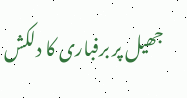جھیل پر برفباری کا دلکش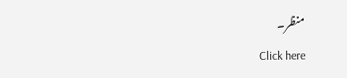منظر۔
Click here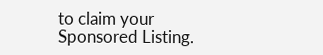to claim your Sponsored Listing.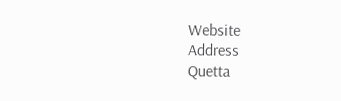Website
Address
Quetta